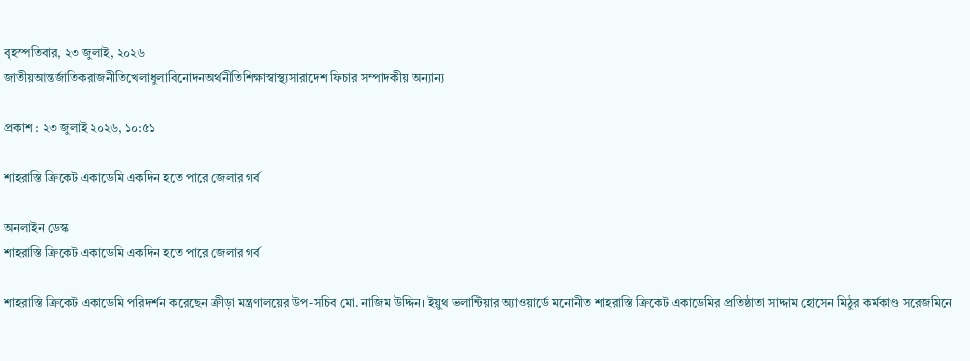বৃহস্পতিবার, ২৩ জুলাই, ২০২৬
জাতীয়আন্তর্জাতিকরাজনীতিখেলাধুলাবিনোদনঅর্থনীতিশিক্ষাস্বাস্থ্যসারাদেশ ফিচার সম্পাদকীয় অন্যান্য

প্রকাশ : ২৩ জুলাই ২০২৬, ১০:৫১

শাহরাস্তি ক্রিকেট একাডেমি একদিন হতে পারে জেলার গর্ব

অনলাইন ডেস্ক
শাহরাস্তি ক্রিকেট একাডেমি একদিন হতে পারে জেলার গর্ব

শাহরাস্তি ক্রিকেট একাডেমি পরিদর্শন করেছেন ক্রীড়া মন্ত্রণালয়ের উপ-সচিব মো. নাজিম উদ্দিন। ইয়ুথ ভলান্টিয়ার অ্যাওয়ার্ডে মনোনীত শাহরাস্তি ক্রিকেট একাডেমির প্রতিষ্ঠাতা সাদ্দাম হোসেন মিঠুর কর্মকাণ্ড সরেজমিনে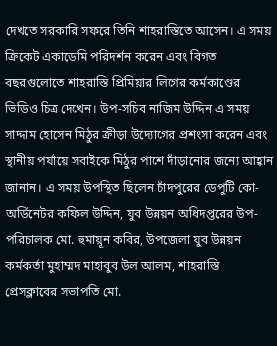দেখতে সরকারি সফরে তিনি শাহরাস্তিতে আসেন। এ সময় ক্রিকেট একাডেমি পরিদর্শন করেন এবং বিগত বছরগুলোতে শাহরাস্তি প্রিমিয়ার লিগের কর্মকাণ্ডের ভিডিও চিত্র দেখেন। উপ-সচিব নাজিম উদ্দিন এ সময় সাদ্দাম হোসেন মিঠুর ক্রীড়া উদ্যোগের প্রশংসা করেন এবং স্থানীয় পর্যায়ে সবাইকে মিঠুর পাশে দাঁড়ানোর জন্যে আহ্বান জানান। এ সময় উপস্থিত ছিলেন চাঁদপুরের ডেপুটি কো-অর্ডিনেটর কফিল উদ্দিন, যুব উন্নয়ন অধিদপ্তরের উপ-পরিচালক মো. হুমায়ূন কবির, উপজেলা যুব উন্নয়ন কর্মকর্তা মুহাম্মদ মাহাবুব উল আলম, শাহরাস্তি প্রেসক্লাবের সভাপতি মো.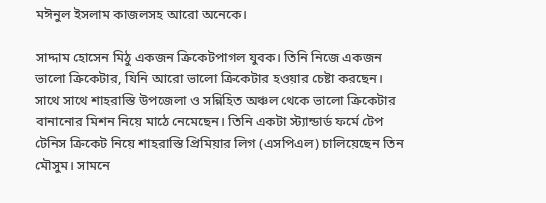মঈনুল ইসলাম কাজলসহ আরো অনেকে।

সাদ্দাম হোসেন মিঠু একজন ক্রিকেটপাগল যুবক। তিনি নিজে একজন ভালো ক্রিকেটার, যিনি আরো ভালো ক্রিকেটার হওয়ার চেষ্টা করছেন। সাথে সাথে শাহরাস্তি উপজেলা ও সন্নিহিত অঞ্চল থেকে ভালো ক্রিকেটার বানানোর মিশন নিয়ে মাঠে নেমেছেন। তিনি একটা স্ট্যান্ডার্ড ফর্মে টেপ টেনিস ক্রিকেট নিয়ে শাহরাস্তি প্রিমিয়ার লিগ (এসপিএল) চালিয়েছেন তিন মৌসুম। সামনে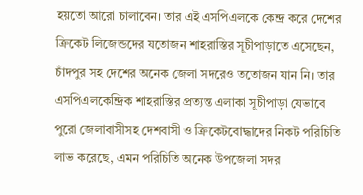হয়তো আরো চালাবেন। তার এই এসপিএলকে কেন্দ্র করে দেশের ক্রিকেট লিজেন্ডদের যতোজন শাহরাস্তির সূচীপাড়াতে এসেছেন, চাঁদপুর সহ দেশের অনেক জেলা সদরেও ততোজন যান নি। তার এসপিএলকেন্দ্রিক শাহরাস্তির প্রত্যন্ত এলাকা সূচীপাড়া যেভাবে পুরো জেলাবাসীসহ দেশবাসী ও ক্রিকেটবোদ্ধাদের নিকট পরিচিতি লাভ করেছে, এমন পরিচিতি অনেক উপজেলা সদর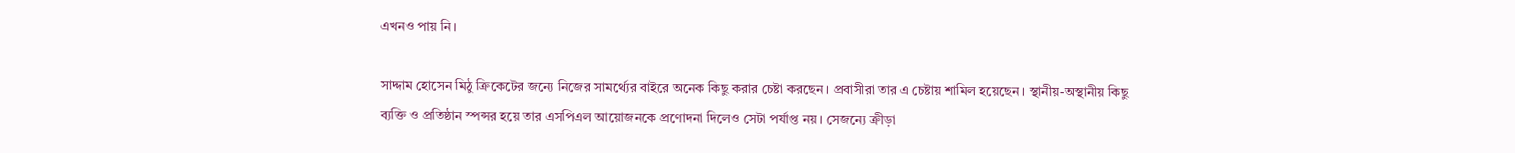এখনও পায় নি।

সাদ্দাম হোসেন মিঠু ক্রিকেটের জন্যে নিজের সামর্থ্যের বাইরে অনেক কিছু করার চেষ্টা করছেন। প্রবাসীরা তার এ চেষ্টায় শামিল হয়েছেন। স্থানীয়-অস্থানীয় কিছু ব্যক্তি ও প্রতিষ্ঠান স্পন্সর হয়ে তার এসপিএল আয়োজনকে প্রণোদনা দিলেও সেটা পর্যাপ্ত নয়। সেজন্যে ক্রীড়া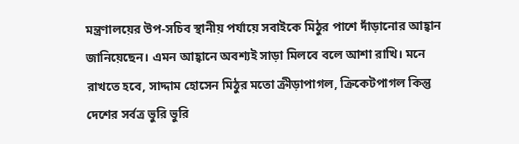মন্ত্রণালয়ের উপ-সচিব স্থানীয় পর্যায়ে সবাইকে মিঠুর পাশে দাঁড়ানোর আহ্বান জানিয়েছেন। এমন আহ্বানে অবশ্যই সাড়া মিলবে বলে আশা রাখি। মনে রাখতে হবে, সাদ্দাম হোসেন মিঠুর মতো ক্রীড়াপাগল, ক্রিকেটপাগল কিন্তু দেশের সর্বত্র ভুরি ভুরি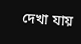দেখা যায়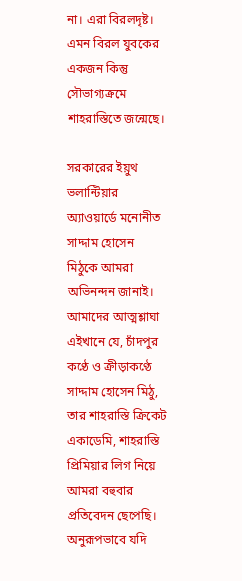না। এরা বিরলদৃষ্ট। এমন বিরল যুবকের একজন কিন্তু সৌভাগ্যক্রমে শাহরাস্তিতে জন্মেছে।

সরকারের ইয়ুথ ভলান্টিয়ার অ্যাওয়ার্ডে মনোনীত সাদ্দাম হোসেন মিঠুকে আমরা অভিনন্দন জানাই। আমাদের আত্মশ্লাঘা এইখানে যে, চাঁদপুর কণ্ঠে ও ক্রীড়াকণ্ঠে সাদ্দাম হোসেন মিঠু, তার শাহরাস্তি ক্রিকেট একাডেমি, শাহরাস্তি প্রিমিয়ার লিগ নিয়ে আমরা বহুবার প্রতিবেদন ছেপেছি। অনুরূপভাবে যদি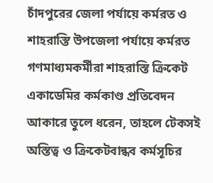চাঁদপুরের জেলা পর্যায়ে কর্মরত ও শাহরাস্তি উপজেলা পর্যায়ে কর্মরত গণমাধ্যমকর্মীরা শাহরাস্তি ক্রিকেট একাডেমির কর্মকাণ্ড প্রতিবেদন আকারে তুলে ধরেন, তাহলে টেকসই অস্তিত্ব ও ক্রিকেটবান্ধব কর্মসূচির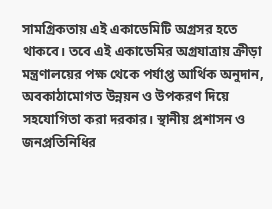সামগ্রিকতায় এই একাডেমিটি অগ্রসর হতে থাকবে। তবে এই একাডেমির অগ্রযাত্রায় ক্রীড়া মন্ত্রণালয়ের পক্ষ থেকে পর্যাপ্ত আর্থিক অনুদান, অবকাঠামোগত উন্নয়ন ও উপকরণ দিয়ে সহযোগিতা করা দরকার। স্থানীয় প্রশাসন ও জনপ্রতিনিধির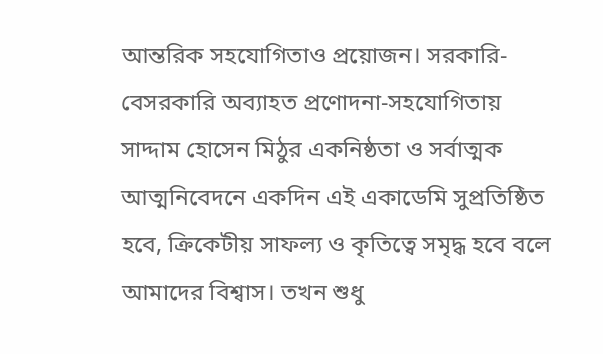আন্তরিক সহযোগিতাও প্রয়োজন। সরকারি-বেসরকারি অব্যাহত প্রণোদনা-সহযোগিতায় সাদ্দাম হোসেন মিঠুর একনিষ্ঠতা ও সর্বাত্মক আত্মনিবেদনে একদিন এই একাডেমি সুপ্রতিষ্ঠিত হবে, ক্রিকেটীয় সাফল্য ও কৃতিত্বে সমৃদ্ধ হবে বলে আমাদের বিশ্বাস। তখন শুধু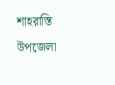শাহরাস্তি উপজেলা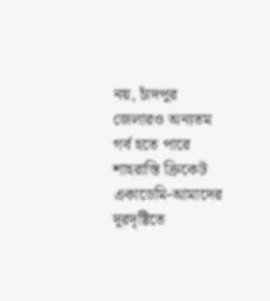নয়, চাঁদপুর জেলারও অন্যতম গর্ব হতে পারে শাহরাস্তি ক্রিকেট একাডেমি-আমাদের দূরদৃষ্টিতে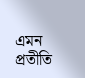এমন প্রতীতি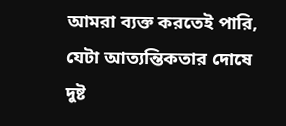আমরা ব্যক্ত করতেই পারি, যেটা আত্যন্তিকতার দোষে দুষ্ট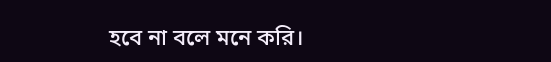হবে না বলে মনে করি।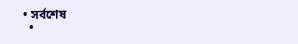• সর্বশেষ
  •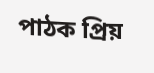পাঠক প্রিয়